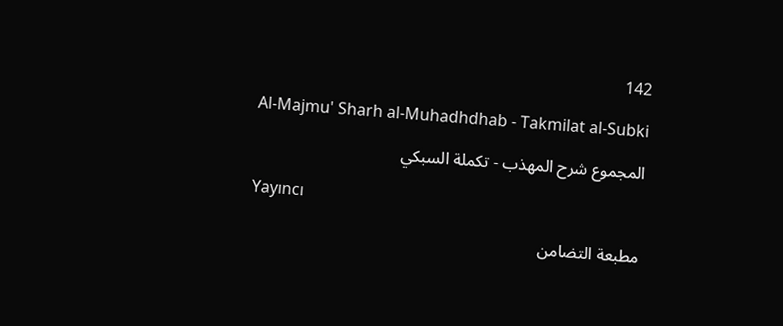142

Al-Majmu' Sharh al-Muhadhdhab - Takmilat al-Subki

المجموع شرح المهذب - تكملة السبكي

Yayıncı

مطبعة التضامن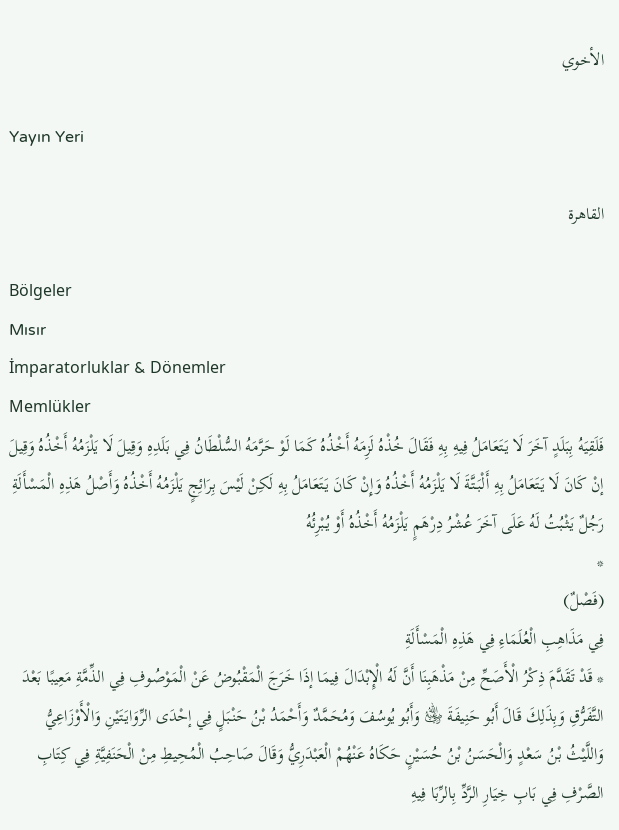الأخوي

Yayın Yeri

القاهرة

Bölgeler
Mısır
İmparatorluklar & Dönemler
Memlükler
فَلَقِيَهُ بِبَلَدٍ آخَرَ لَا يَتَعَامَلُ فِيهِ بِهِ فَقَالَ خُذْهُ لَزِمَهُ أَخْذُهُ كَمَا لَوْ حَرَّمَهُ السُّلْطَانُ فِي بَلَدِهِ وَقِيلَ لَا يَلْزَمُهُ أَخْذُهُ وَقِيلَ إنْ كَانَ لَا يَتَعَامَلُ بِهِ أَلْبَتَّةَ لَا يَلْزَمُهُ أَخْذُهُ وَإِنْ كَانَ يَتَعَامَلُ بِهِ لَكِنْ لَيْسَ بِرَائِجٍ يَلْزَمُهُ أَخْذُهُ وَأَصْلُ هَذِهِ الْمَسْأَلَةِ رَجُلٌ يَثْبُتُ لَهُ عَلَى آخَرَ عُشْرُ دِرْهَمٍ يَلْزَمُهُ أَخْذُهُ أَوْ يُبْرِئُهُ
*
(فَصْلٌ)
فِي مَذَاهِبِ الْعُلَمَاءِ فِي هَذِهِ الْمَسْأَلَةِ
* قَدْ تَقَدَّمَ ذِكْرُ الْأَصَحِّ مِنْ مَذْهَبِنَا أَنَّ لَهُ الْإِبْدَالَ فِيمَا إذَا خَرَجَ الْمَقْبُوضُ عَنْ الْمَوْصُوفِ فِي الذِّمَّةِ مَعِيبًا بَعْدَ التَّفَرُّقِ وَبِذَلِكَ قَالَ أَبُو حَنِيفَةَ ﵁ وَأَبُو يُوسُفَ وَمُحَمَّدٌ وَأَحْمَدُ بْنُ حَنْبَلٍ فِي إحْدَى الرِّوَايَتَيْنِ وَالْأَوْزَاعِيُّ وَاللَّيْثُ بْنُ سَعْدٍ وَالْحَسَنُ بْنُ حُسَيْنٍ حَكَاهُ عَنْهُمْ الْعَبْدَرِيُّ وَقَالَ صَاحِبُ الْمُحِيطِ مِنْ الْحَنَفِيَّةِ فِي كِتَابِ الصَّرْفِ فِي بَابِ خِيَارِ الرَّدِّ بِالرِّبَا فِيهِ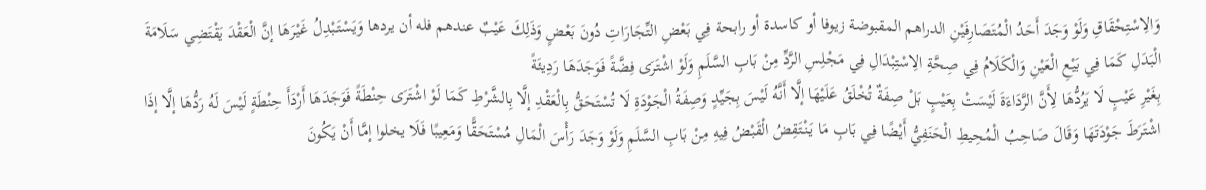وَالِاسْتِحْقَاقِ وَلَوْ وَجَدَ أَحَدُ الْمُتَصَارِفَيْنِ الدراهم المقبوضة زيوفا أو كاسدة أو رابحة فِي بَعْضِ التِّجَارَاتِ دُونَ بَعْضٍ وَذَلِكَ عَيْبٌ عندهم فله أن يردها وَيَسْتَبْدِلُ غَيْرَهَا إنَّ الْعَقْدَ يَقْتَضِي سَلَامَةَ الْبَدَلِ كَمَا فِي بَيْعِ الْعَيْنِ وَالْكَلَامُ فِي صِحَّةِ الِاسْتِبْدَالِ فِي مَجْلِسِ الرَّدِّ مِنْ بَابِ السَّلَمِ وَلَوْ اشْتَرَى فِضَّةً فَوَجَدَهَا رَدِيئَةً
بِغَيْرِ عَيْبٍ لَا يَرُدُّهَا لِأَنَّ الرَّدَاءَةَ لَيْسَتْ بِعَيْبٍ بَلْ صِفَةٌ تُخْلَقُ عَلَيْهَا إلَّا أَنَّهُ لَيْسَ بِجَيِّدٍ وَصِفَةُ الْجَوْدَةِ لَا تُسْتَحَقُّ بِالْعَقْدِ إلَّا بِالشَّرْطِ كَمَا لَوْ اشْتَرَى حِنْطَةً فَوَجَدَهَا أَرْدَأَ حِنْطَةٍ لَيْسَ لَهُ رَدُّهَا إلَّا إذَا اشْتَرَطَ جَوْدَتَهَا وَقَالَ صَاحِبُ الْمُحِيطِ الْحَنَفِيُّ أَيْضًا فِي بَابِ مَا يَنْتَقِضُ الْقَبْضُ فِيهِ مِنْ بَابِ السَّلَمِ وَلَوْ وَجَدَ رَأْسَ الْمَالِ مُسْتَحَقًّا وَمَعِيبًا فَلَا يخلوا إمَّا أَنْ يَكُونَ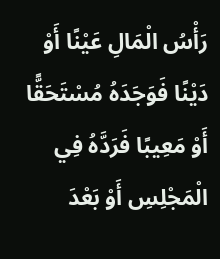رَأْسُ الْمَالِ عَيْنًا أَوْ دَيْنًا فَوَجَدَهُ مُسْتَحَقًّا أَوْ مَعِيبًا فَرَدَّهُ فِي الْمَجْلِسِ أَوْ بَعْدَ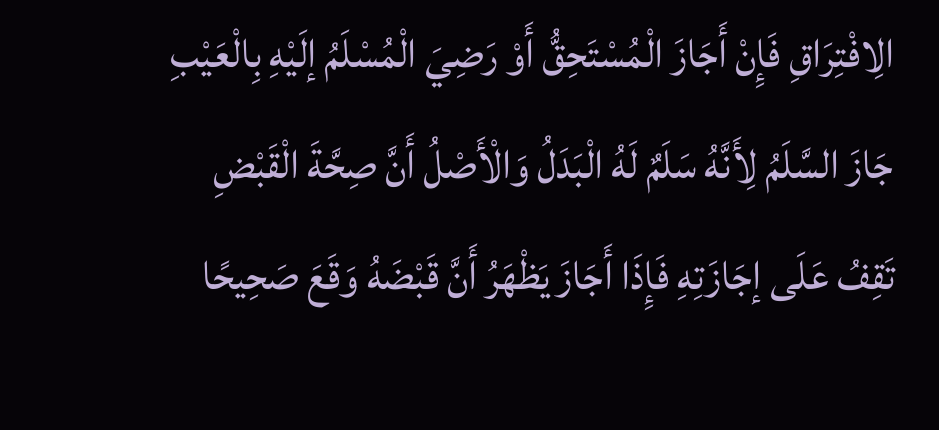الِافْتِرَاقِ فَإِنْ أَجَازَ الْمُسْتَحِقُّ أَوْ رَضِيَ الْمُسْلَمُ إلَيْهِ بِالْعَيْبِ جَازَ السَّلَمُ لِأَنَّهُ سَلَمٌ لَهُ الْبَدَلُ وَالْأَصْلُ أَنَّ صِحَّةَ الْقَبْضِ تَقِفُ عَلَى إجَازَتِهِ فَإِذَا أَجَازَ يَظْهَرُ أَنَّ قَبْضَهُ وَقَعَ صَحِيحًا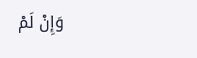وَإِنْ لَمْ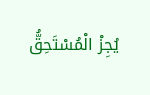يُجِزْ الْمُسْتَحِقُّ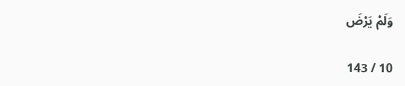وَلَمْ يَرْضَ

10 / 143